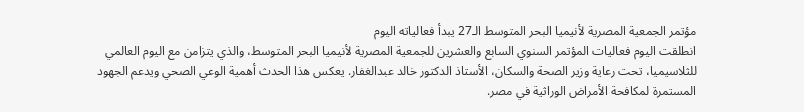مؤتمر الجمعية المصرية لأنيميا البحر المتوسط الـ27 يبدأ فعالياته اليوم
انطلقت اليوم فعاليات المؤتمر السنوي السابع والعشرين للجمعية المصرية لأنيميا البحر المتوسط، والذي يتزامن مع اليوم العالمي للثلاسيميا، تحت رعاية وزير الصحة والسكان، الأستاذ الدكتور خالد عبدالغفار. يعكس هذا الحدث أهمية الوعي الصحي ويدعم الجهود المستمرة لمكافحة الأمراض الوراثية في مصر.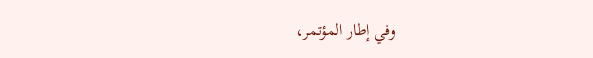وفي إطار المؤتمر،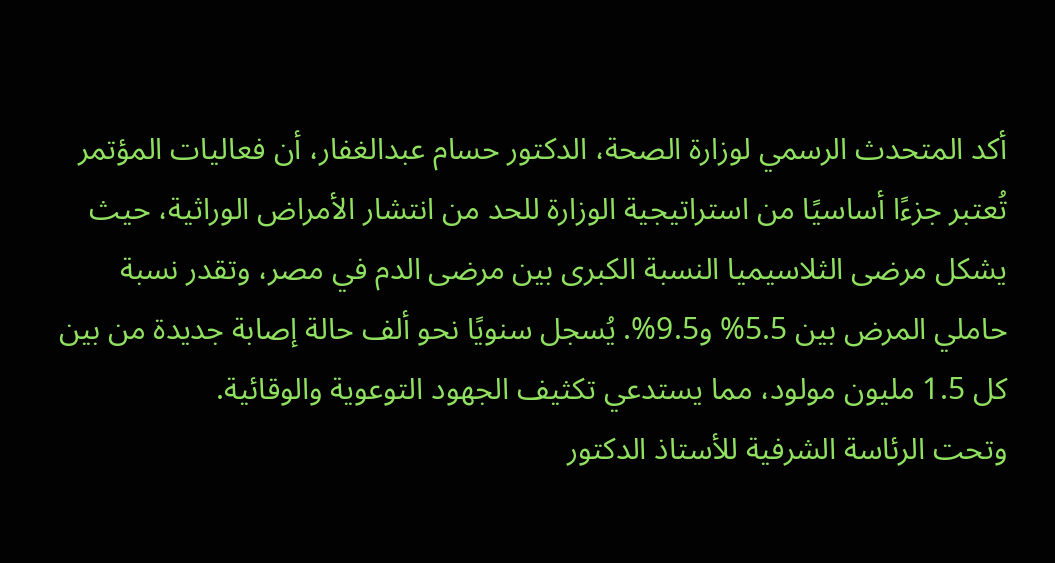أكد المتحدث الرسمي لوزارة الصحة، الدكتور حسام عبدالغفار، أن فعاليات المؤتمر تُعتبر جزءًا أساسيًا من استراتيجية الوزارة للحد من انتشار الأمراض الوراثية، حيث يشكل مرضى الثلاسيميا النسبة الكبرى بين مرضى الدم في مصر، وتقدر نسبة حاملي المرض بين 5.5% و9.5%. يُسجل سنويًا نحو ألف حالة إصابة جديدة من بين كل 1.5 مليون مولود، مما يستدعي تكثيف الجهود التوعوية والوقائية.
وتحت الرئاسة الشرفية للأستاذ الدكتور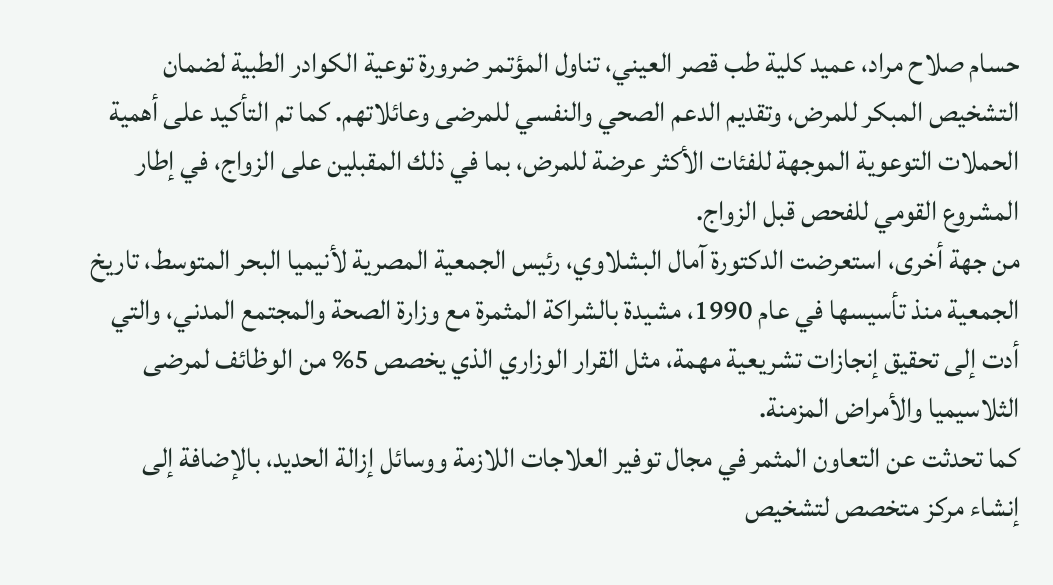حسام صلاح مراد، عميد كلية طب قصر العيني، تناول المؤتمر ضرورة توعية الكوادر الطبية لضمان التشخيص المبكر للمرض، وتقديم الدعم الصحي والنفسي للمرضى وعائلاتهم. كما تم التأكيد على أهمية الحملات التوعوية الموجهة للفئات الأكثر عرضة للمرض، بما في ذلك المقبلين على الزواج، في إطار المشروع القومي للفحص قبل الزواج.
من جهة أخرى، استعرضت الدكتورة آمال البشلاوي، رئيس الجمعية المصرية لأنيميا البحر المتوسط، تاريخ الجمعية منذ تأسيسها في عام 1990، مشيدة بالشراكة المثمرة مع وزارة الصحة والمجتمع المدني، والتي أدت إلى تحقيق إنجازات تشريعية مهمة، مثل القرار الوزاري الذي يخصص 5% من الوظائف لمرضى الثلاسيميا والأمراض المزمنة.
كما تحدثت عن التعاون المثمر في مجال توفير العلاجات اللازمة ووسائل إزالة الحديد، بالإضافة إلى إنشاء مركز متخصص لتشخيص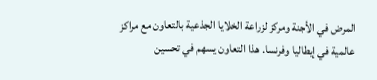المرض في الأجنة ومركز لزراعة الخلايا الجذعية بالتعاون مع مراكز عالمية في إيطاليا وفرنسا. هذا التعاون يسهم في تحسين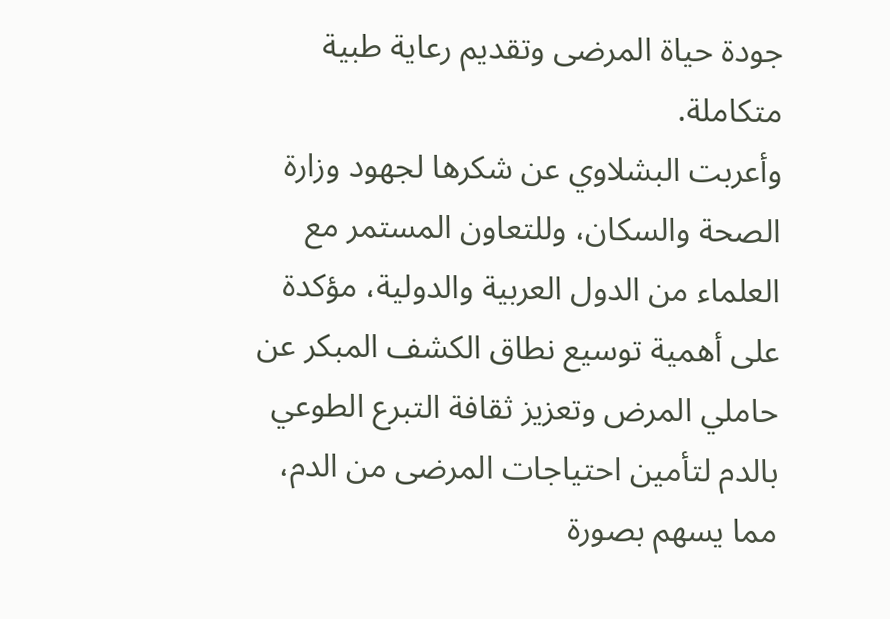جودة حياة المرضى وتقديم رعاية طبية متكاملة.
وأعربت البشلاوي عن شكرها لجهود وزارة الصحة والسكان، وللتعاون المستمر مع العلماء من الدول العربية والدولية، مؤكدة على أهمية توسيع نطاق الكشف المبكر عن حاملي المرض وتعزيز ثقافة التبرع الطوعي بالدم لتأمين احتياجات المرضى من الدم، مما يسهم بصورة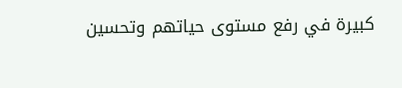كبيرة في رفع مستوى حياتهم وتحسين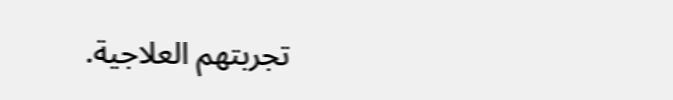تجربتهم العلاجية.